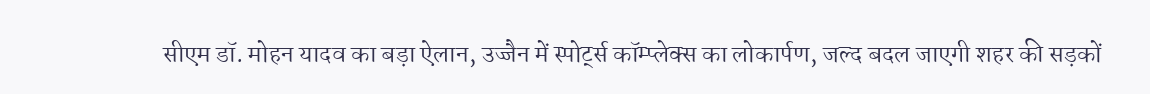सीएम डॉ. मोहन यादव का बड़ा ऐलान, उज्जैन में स्पोर्ट्स कॉम्प्लेक्स का लोकार्पण, जल्द बदल जाएगी शहर की सड़कों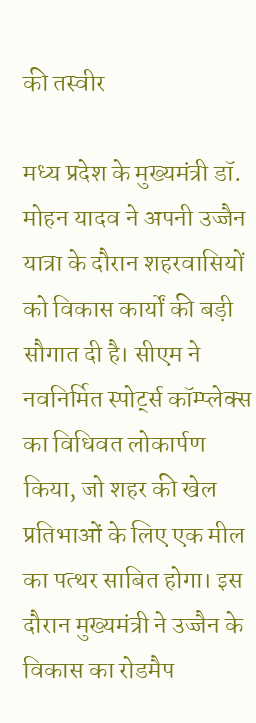की तस्वीर

मध्य प्रदेश के मुख्यमंत्री डॉ. मोहन यादव ने अपनी उज्जैन यात्रा के दौरान शहरवासियों को विकास कार्यों की बड़ी सौगात दी है। सीएम ने नवनिर्मित स्पोर्ट्स कॉम्प्लेक्स का विधिवत लोकार्पण किया, जो शहर की खेल प्रतिभाओं के लिए एक मील का पत्थर साबित होगा। इस दौरान मुख्यमंत्री ने उज्जैन के विकास का रोडमैप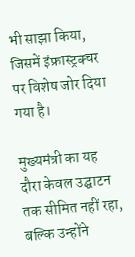भी साझा किया, जिसमें इंफ्रास्ट्रक्चर पर विशेष जोर दिया गया है।

मुख्यमंत्री का यह दौरा केवल उद्घाटन तक सीमित नहीं रहा, बल्कि उन्होंने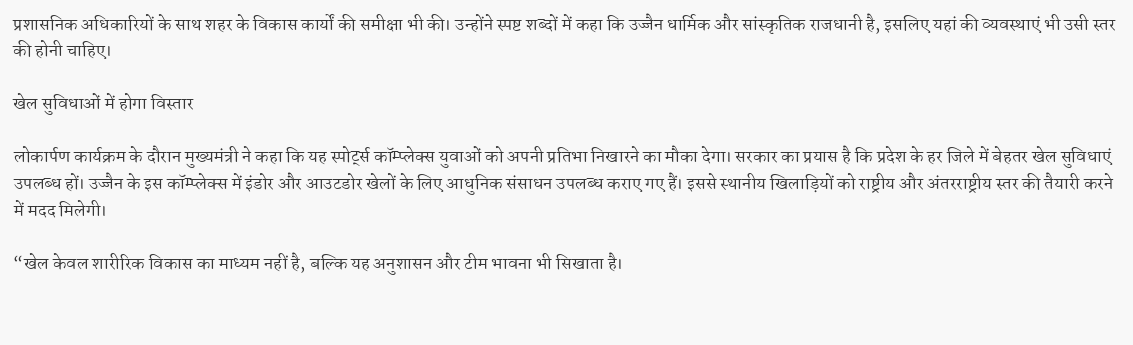प्रशासनिक अधिकारियों के साथ शहर के विकास कार्यों की समीक्षा भी की। उन्होंने स्पष्ट शब्दों में कहा कि उज्जैन धार्मिक और सांस्कृतिक राजधानी है, इसलिए यहां की व्यवस्थाएं भी उसी स्तर की होनी चाहिए।

खेल सुविधाओं में होगा विस्तार

लोकार्पण कार्यक्रम के दौरान मुख्यमंत्री ने कहा कि यह स्पोर्ट्स कॉम्प्लेक्स युवाओं को अपनी प्रतिभा निखारने का मौका देगा। सरकार का प्रयास है कि प्रदेश के हर जिले में बेहतर खेल सुविधाएं उपलब्ध हों। उज्जैन के इस कॉम्प्लेक्स में इंडोर और आउटडोर खेलों के लिए आधुनिक संसाधन उपलब्ध कराए गए हैं। इससे स्थानीय खिलाड़ियों को राष्ट्रीय और अंतरराष्ट्रीय स्तर की तैयारी करने में मदद मिलेगी।

“खेल केवल शारीरिक विकास का माध्यम नहीं है, बल्कि यह अनुशासन और टीम भावना भी सिखाता है।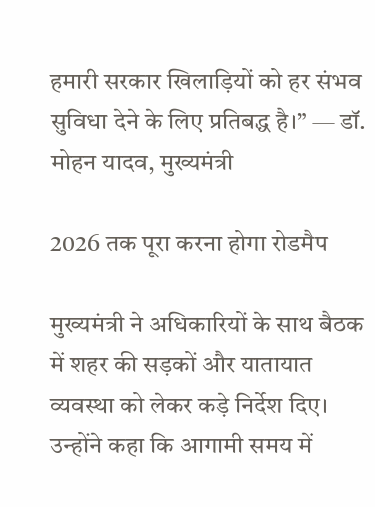हमारी सरकार खिलाड़ियों को हर संभव सुविधा देने के लिए प्रतिबद्ध है।” — डॉ. मोहन यादव, मुख्यमंत्री

2026 तक पूरा करना होगा रोडमैप

मुख्यमंत्री ने अधिकारियों के साथ बैठक में शहर की सड़कों और यातायात व्यवस्था को लेकर कड़े निर्देश दिए। उन्होंने कहा कि आगामी समय में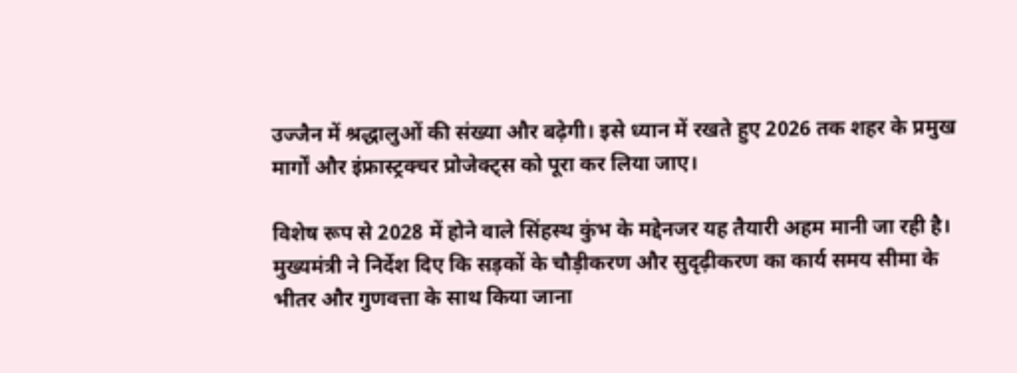उज्जैन में श्रद्धालुओं की संख्या और बढ़ेगी। इसे ध्यान में रखते हुए 2026 तक शहर के प्रमुख मार्गों और इंफ्रास्ट्रक्चर प्रोजेक्ट्स को पूरा कर लिया जाए।

विशेष रूप से 2028 में होने वाले सिंहस्थ कुंभ के मद्देनजर यह तैयारी अहम मानी जा रही है। मुख्यमंत्री ने निर्देश दिए कि सड़कों के चौड़ीकरण और सुदृढ़ीकरण का कार्य समय सीमा के भीतर और गुणवत्ता के साथ किया जाना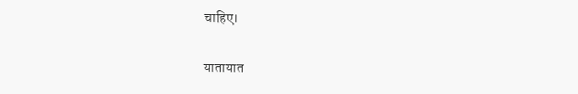चाहिए।

यातायात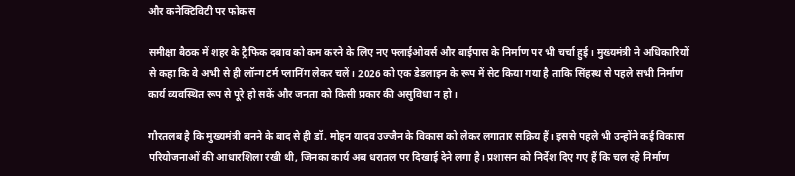और कनेक्टिविटी पर फोकस

समीक्षा बैठक में शहर के ट्रैफिक दबाव को कम करने के लिए नए फ्लाईओवर्स और बाईपास के निर्माण पर भी चर्चा हुई। मुख्यमंत्री ने अधिकारियों से कहा कि वे अभी से ही लॉन्ग टर्म प्लानिंग लेकर चलें। 2026 को एक डेडलाइन के रूप में सेट किया गया है ताकि सिंहस्थ से पहले सभी निर्माण कार्य व्यवस्थित रूप से पूरे हो सकें और जनता को किसी प्रकार की असुविधा न हो।

गौरतलब है कि मुख्यमंत्री बनने के बाद से ही डॉ. मोहन यादव उज्जैन के विकास को लेकर लगातार सक्रिय हैं। इससे पहले भी उन्होंने कई विकास परियोजनाओं की आधारशिला रखी थी, जिनका कार्य अब धरातल पर दिखाई देने लगा है। प्रशासन को निर्देश दिए गए हैं कि चल रहे निर्माण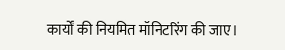कार्यों की नियमित मॉनिटरिंग की जाए।